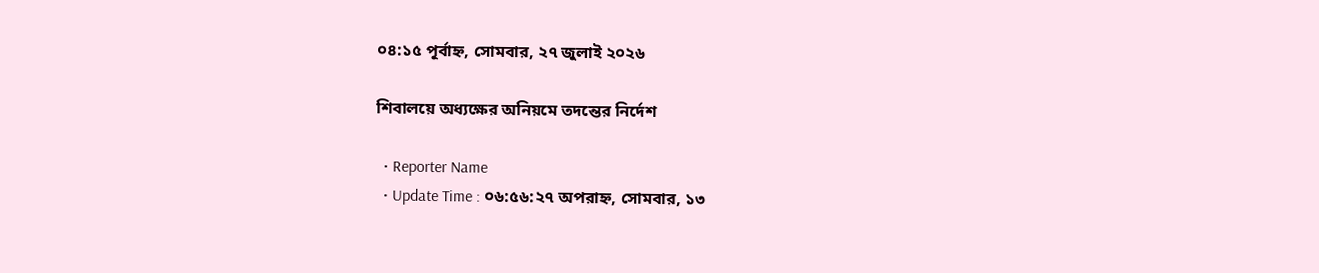০৪:১৫ পূর্বাহ্ন, সোমবার, ২৭ জুলাই ২০২৬

শিবালয়ে অধ্যক্ষের অনিয়মে তদন্তের নির্দেশ

  • Reporter Name
  • Update Time : ০৬:৫৬:২৭ অপরাহ্ন, সোমবার, ১৩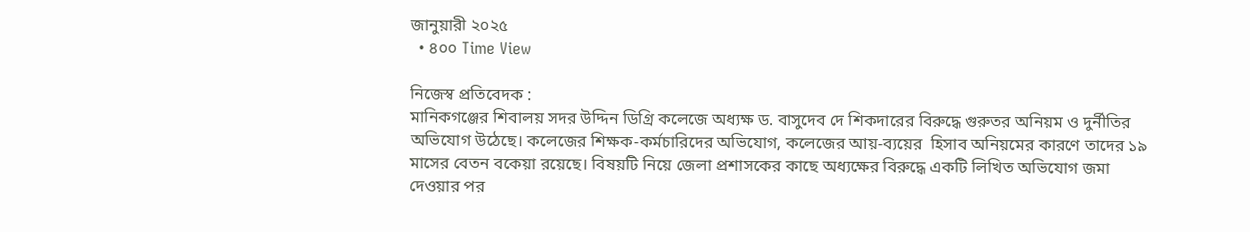জানুয়ারী ২০২৫
  • ৪০০ Time View

নিজেস্ব প্রতিবেদক :
মানিকগঞ্জের শিবালয় সদর উদ্দিন ডিগ্রি কলেজে অধ্যক্ষ ড. বাসুদেব দে শিকদারের বিরুদ্ধে গুরুতর অনিয়ম ও দুর্নীতির অভিযোগ উঠেছে। কলেজের শিক্ষক-কর্মচারিদের অভিযোগ, কলেজের আয়-ব্যয়ের  হিসাব অনিয়মের কারণে তাদের ১৯ মাসের বেতন বকেয়া রয়েছে। বিষয়টি নিয়ে জেলা প্রশাসকের কাছে অধ্যক্ষের বিরুদ্ধে একটি লিখিত অভিযোগ জমা দেওয়ার পর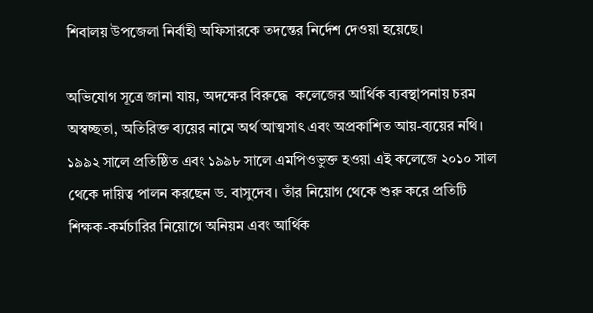শিবালয় উপজেলা নির্বাহী অফিসারকে তদন্তের নির্দেশ দেওয়া হয়েছে।

অভিযোগ সূত্রে জানা যায়, অদক্ষের বিরুদ্ধে  কলেজের আর্থিক ব্যবস্থাপনায় চরম অস্বচ্ছতা, অতিরিক্ত ব্যয়ের নামে অর্থ আত্মসাৎ এবং অপ্রকাশিত আয়-ব্যয়ের নথি। ১৯৯২ সালে প্রতিষ্ঠিত এবং ১৯৯৮ সালে এমপিওভুক্ত হওয়া এই কলেজে ২০১০ সাল থেকে দায়িত্ব পালন করছেন ড. বাসুদেব। তাঁর নিয়োগ থেকে শুরু করে প্রতিটি শিক্ষক-কর্মচারির নিয়োগে অনিয়ম এবং আর্থিক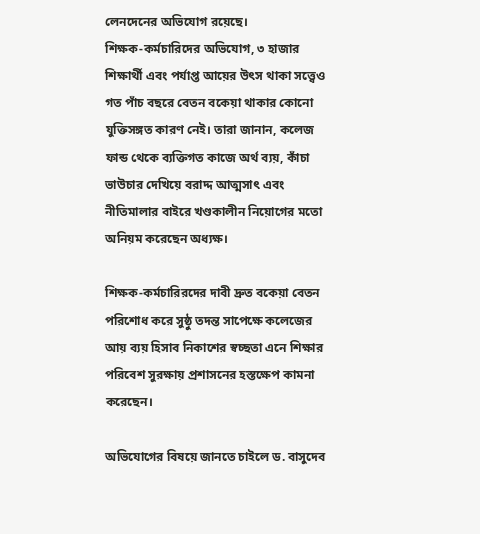লেনদেনের অভিযোগ রয়েছে।
শিক্ষক-কর্মচারিদের অভিযোগ, ৩ হাজার শিক্ষার্থী এবং পর্যাপ্ত আয়ের উৎস থাকা সত্ত্বেও গত পাঁচ বছরে বেতন বকেয়া থাকার কোনো যুক্তিসঙ্গত কারণ নেই। তারা জানান, কলেজ ফান্ড থেকে ব্যক্তিগত কাজে অর্থ ব্যয়, কাঁচা ভাউচার দেখিয়ে বরাদ্দ আত্মসাৎ এবং নীতিমালার বাইরে খণ্ডকালীন নিয়োগের মতো অনিয়ম করেছেন অধ্যক্ষ।

শিক্ষক-কর্মচারিরদের দাবী দ্রুত বকেয়া বেতন পরিশোধ করে সুষ্ঠু তদন্ত সাপেক্ষে কলেজের আয় ব্যয় হিসাব নিকাশের স্বচ্ছতা এনে শিক্ষার পরিবেশ সুরক্ষায় প্রশাসনের হস্তক্ষেপ কামনা করেছেন।

অভিযোগের বিষয়ে জানতে চাইলে ড. বাসুদেব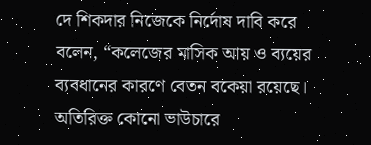দে শিকদার নিজেকে নির্দোষ দাবি করে বলেন, “কলেজের মাসিক আয় ও ব্যয়ের ব্যবধানের কারণে বেতন বকেয়া রয়েছে। অতিরিক্ত কোনো ভাউচারে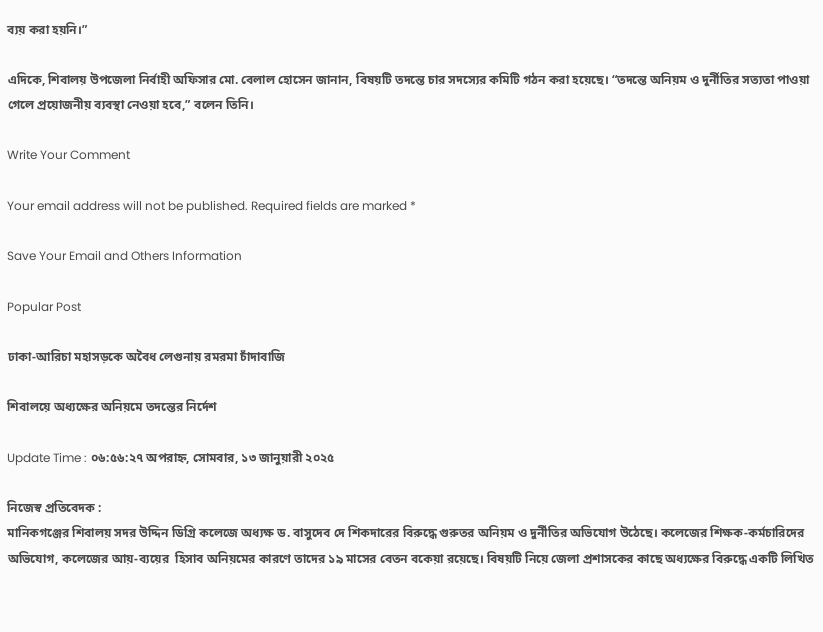ব্যয় করা হয়নি।”

এদিকে, শিবালয় উপজেলা নির্বাহী অফিসার মো. বেলাল হোসেন জানান, বিষয়টি তদন্তে চার সদস্যের কমিটি গঠন করা হয়েছে। “তদন্তে অনিয়ম ও দুর্নীতির সত্যতা পাওয়া গেলে প্রয়োজনীয় ব্যবস্থা নেওয়া হবে,” বলেন তিনি।

Write Your Comment

Your email address will not be published. Required fields are marked *

Save Your Email and Others Information

Popular Post

ঢাকা-আরিচা মহাসড়কে অবৈধ লেগুনায় রমরমা চাঁদাবাজি

শিবালয়ে অধ্যক্ষের অনিয়মে তদন্তের নির্দেশ

Update Time : ০৬:৫৬:২৭ অপরাহ্ন, সোমবার, ১৩ জানুয়ারী ২০২৫

নিজেস্ব প্রতিবেদক :
মানিকগঞ্জের শিবালয় সদর উদ্দিন ডিগ্রি কলেজে অধ্যক্ষ ড. বাসুদেব দে শিকদারের বিরুদ্ধে গুরুতর অনিয়ম ও দুর্নীতির অভিযোগ উঠেছে। কলেজের শিক্ষক-কর্মচারিদের অভিযোগ, কলেজের আয়-ব্যয়ের  হিসাব অনিয়মের কারণে তাদের ১৯ মাসের বেতন বকেয়া রয়েছে। বিষয়টি নিয়ে জেলা প্রশাসকের কাছে অধ্যক্ষের বিরুদ্ধে একটি লিখিত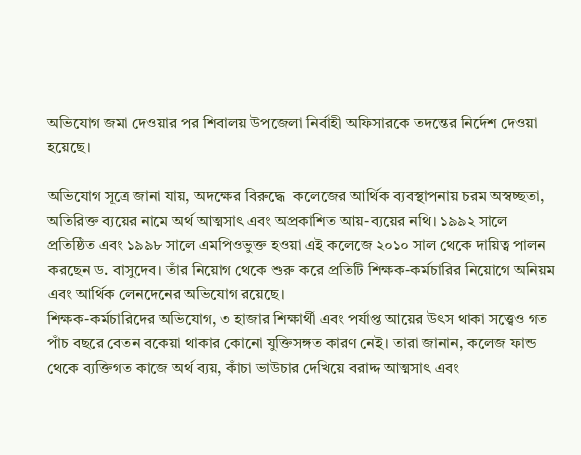অভিযোগ জমা দেওয়ার পর শিবালয় উপজেলা নির্বাহী অফিসারকে তদন্তের নির্দেশ দেওয়া হয়েছে।

অভিযোগ সূত্রে জানা যায়, অদক্ষের বিরুদ্ধে  কলেজের আর্থিক ব্যবস্থাপনায় চরম অস্বচ্ছতা, অতিরিক্ত ব্যয়ের নামে অর্থ আত্মসাৎ এবং অপ্রকাশিত আয়-ব্যয়ের নথি। ১৯৯২ সালে প্রতিষ্ঠিত এবং ১৯৯৮ সালে এমপিওভুক্ত হওয়া এই কলেজে ২০১০ সাল থেকে দায়িত্ব পালন করছেন ড. বাসুদেব। তাঁর নিয়োগ থেকে শুরু করে প্রতিটি শিক্ষক-কর্মচারির নিয়োগে অনিয়ম এবং আর্থিক লেনদেনের অভিযোগ রয়েছে।
শিক্ষক-কর্মচারিদের অভিযোগ, ৩ হাজার শিক্ষার্থী এবং পর্যাপ্ত আয়ের উৎস থাকা সত্ত্বেও গত পাঁচ বছরে বেতন বকেয়া থাকার কোনো যুক্তিসঙ্গত কারণ নেই। তারা জানান, কলেজ ফান্ড থেকে ব্যক্তিগত কাজে অর্থ ব্যয়, কাঁচা ভাউচার দেখিয়ে বরাদ্দ আত্মসাৎ এবং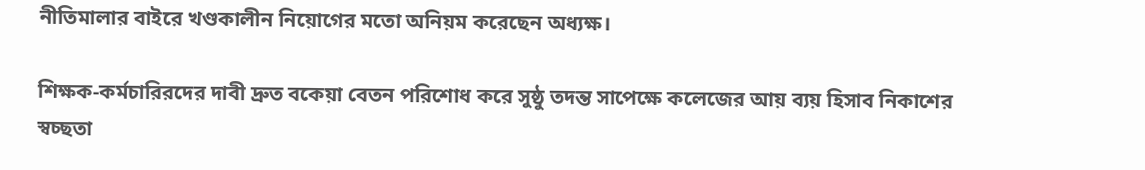নীতিমালার বাইরে খণ্ডকালীন নিয়োগের মতো অনিয়ম করেছেন অধ্যক্ষ।

শিক্ষক-কর্মচারিরদের দাবী দ্রুত বকেয়া বেতন পরিশোধ করে সুষ্ঠু তদন্ত সাপেক্ষে কলেজের আয় ব্যয় হিসাব নিকাশের স্বচ্ছতা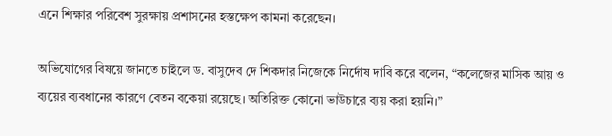এনে শিক্ষার পরিবেশ সুরক্ষায় প্রশাসনের হস্তক্ষেপ কামনা করেছেন।

অভিযোগের বিষয়ে জানতে চাইলে ড. বাসুদেব দে শিকদার নিজেকে নির্দোষ দাবি করে বলেন, “কলেজের মাসিক আয় ও ব্যয়ের ব্যবধানের কারণে বেতন বকেয়া রয়েছে। অতিরিক্ত কোনো ভাউচারে ব্যয় করা হয়নি।”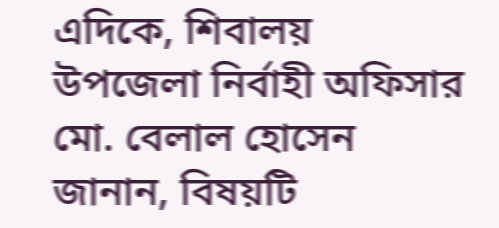এদিকে, শিবালয় উপজেলা নির্বাহী অফিসার মো. বেলাল হোসেন জানান, বিষয়টি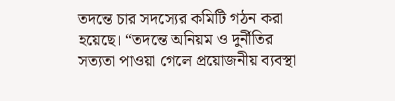তদন্তে চার সদস্যের কমিটি গঠন করা হয়েছে। “তদন্তে অনিয়ম ও দুর্নীতির সত্যতা পাওয়া গেলে প্রয়োজনীয় ব্যবস্থা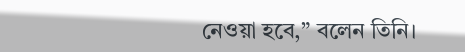নেওয়া হবে,” বলেন তিনি।